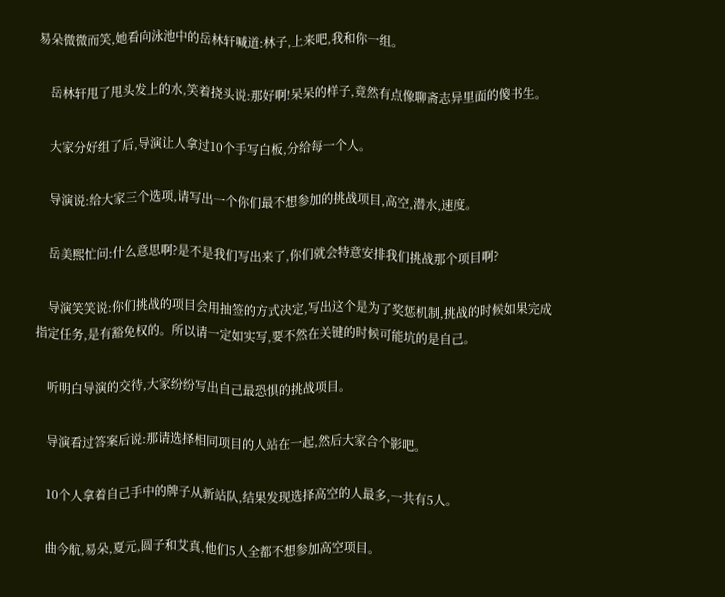易朵微微而笑,她看向泳池中的岳林轩喊道:林子,上来吧,我和你一组。

    岳林轩甩了甩头发上的水,笑着挠头说:那好啊!呆呆的样子,竟然有点像聊斋志异里面的傻书生。

    大家分好组了后,导演让人拿过10个手写白板,分给每一个人。

    导演说:给大家三个选项,请写出一个你们最不想参加的挑战项目,高空,潜水,速度。

    岳美熙忙问:什么意思啊?是不是我们写出来了,你们就会特意安排我们挑战那个项目啊?

    导演笑笑说:你们挑战的项目会用抽签的方式决定,写出这个是为了奖惩机制,挑战的时候如果完成指定任务,是有豁免权的。所以请一定如实写,要不然在关键的时候可能坑的是自己。

    听明白导演的交待,大家纷纷写出自己最恐惧的挑战项目。

    导演看过答案后说:那请选择相同项目的人站在一起,然后大家合个影吧。

    10个人拿着自己手中的牌子从新站队,结果发现选择高空的人最多,一共有5人。

    曲今航,易朵,夏元,圆子和艾真,他们5人全都不想参加高空项目。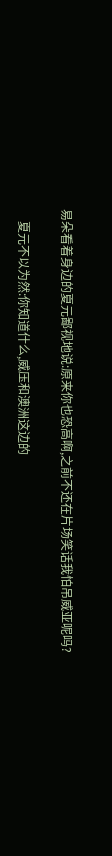易朵看着身边的夏元鄙视地说:原来你也恐高啊,之前不还在片场笑话我怕吊威亚呢吗?

    夏元不以为然:你知道什么,威压和澳洲这边的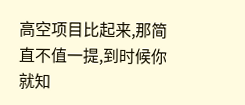高空项目比起来,那简直不值一提,到时候你就知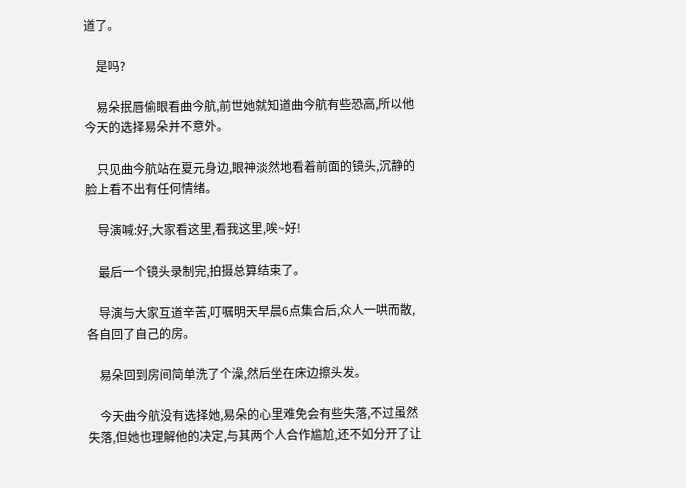道了。

    是吗?

    易朵抿唇偷眼看曲今航,前世她就知道曲今航有些恐高,所以他今天的选择易朵并不意外。

    只见曲今航站在夏元身边,眼神淡然地看着前面的镜头,沉静的脸上看不出有任何情绪。

    导演喊:好,大家看这里,看我这里,唉~好!

    最后一个镜头录制完,拍摄总算结束了。

    导演与大家互道辛苦,叮嘱明天早晨6点集合后,众人一哄而散,各自回了自己的房。

    易朵回到房间简单洗了个澡,然后坐在床边擦头发。

    今天曲今航没有选择她,易朵的心里难免会有些失落,不过虽然失落,但她也理解他的决定,与其两个人合作尴尬,还不如分开了让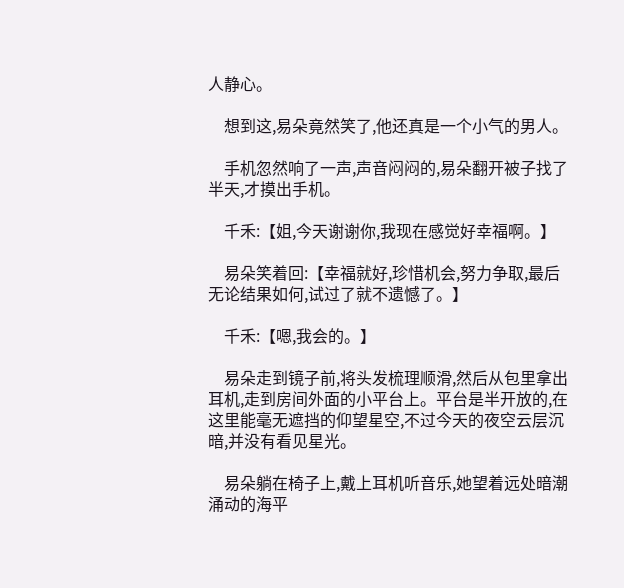人静心。

    想到这,易朵竟然笑了,他还真是一个小气的男人。

    手机忽然响了一声,声音闷闷的,易朵翻开被子找了半天,才摸出手机。

    千禾:【姐,今天谢谢你,我现在感觉好幸福啊。】

    易朵笑着回:【幸福就好,珍惜机会,努力争取,最后无论结果如何,试过了就不遗憾了。】

    千禾:【嗯,我会的。】

    易朵走到镜子前,将头发梳理顺滑,然后从包里拿出耳机,走到房间外面的小平台上。平台是半开放的,在这里能毫无遮挡的仰望星空,不过今天的夜空云层沉暗,并没有看见星光。

    易朵躺在椅子上,戴上耳机听音乐,她望着远处暗潮涌动的海平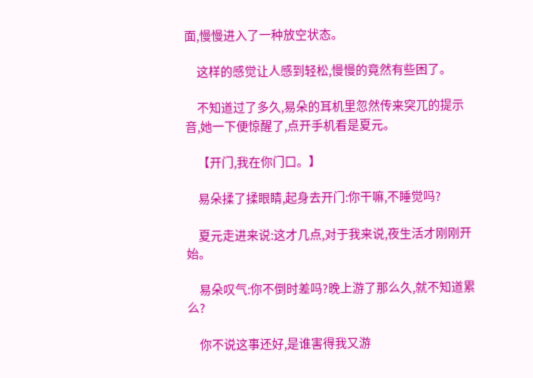面,慢慢进入了一种放空状态。

    这样的感觉让人感到轻松,慢慢的竟然有些困了。

    不知道过了多久,易朵的耳机里忽然传来突兀的提示音,她一下便惊醒了,点开手机看是夏元。

    【开门,我在你门口。】

    易朵揉了揉眼睛,起身去开门:你干嘛,不睡觉吗?

    夏元走进来说:这才几点,对于我来说,夜生活才刚刚开始。

    易朵叹气:你不倒时差吗?晚上游了那么久,就不知道累么?

    你不说这事还好,是谁害得我又游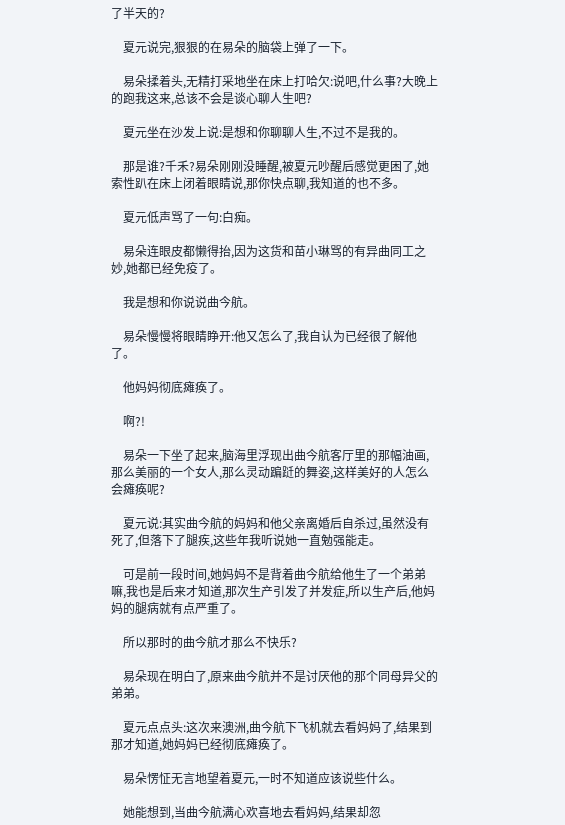了半天的?

    夏元说完,狠狠的在易朵的脑袋上弹了一下。

    易朵揉着头,无精打采地坐在床上打哈欠:说吧,什么事?大晚上的跑我这来,总该不会是谈心聊人生吧?

    夏元坐在沙发上说:是想和你聊聊人生,不过不是我的。

    那是谁?千禾?易朵刚刚没睡醒,被夏元吵醒后感觉更困了,她索性趴在床上闭着眼睛说,那你快点聊,我知道的也不多。

    夏元低声骂了一句:白痴。

    易朵连眼皮都懒得抬,因为这货和苗小琳骂的有异曲同工之妙,她都已经免疫了。

    我是想和你说说曲今航。

    易朵慢慢将眼睛睁开:他又怎么了,我自认为已经很了解他了。

    他妈妈彻底瘫痪了。

    啊?!

    易朵一下坐了起来,脑海里浮现出曲今航客厅里的那幅油画,那么美丽的一个女人,那么灵动蹁跹的舞姿,这样美好的人怎么会瘫痪呢?

    夏元说:其实曲今航的妈妈和他父亲离婚后自杀过,虽然没有死了,但落下了腿疾,这些年我听说她一直勉强能走。

    可是前一段时间,她妈妈不是背着曲今航给他生了一个弟弟嘛,我也是后来才知道,那次生产引发了并发症,所以生产后,他妈妈的腿病就有点严重了。

    所以那时的曲今航才那么不快乐?

    易朵现在明白了,原来曲今航并不是讨厌他的那个同母异父的弟弟。

    夏元点点头:这次来澳洲,曲今航下飞机就去看妈妈了,结果到那才知道,她妈妈已经彻底瘫痪了。

    易朵愣怔无言地望着夏元,一时不知道应该说些什么。

    她能想到,当曲今航满心欢喜地去看妈妈,结果却忽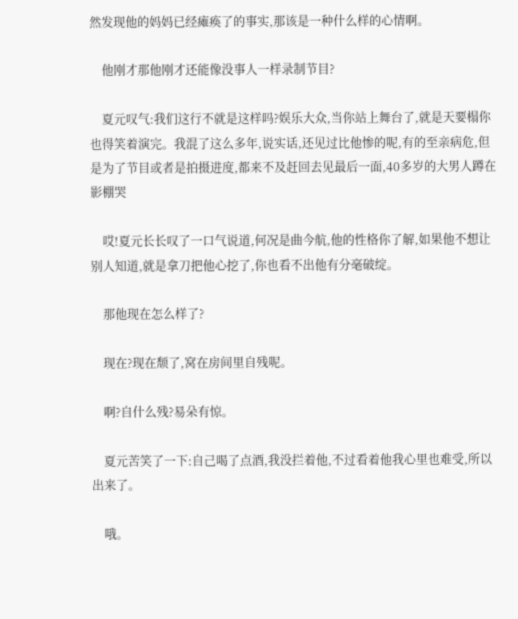然发现他的妈妈已经瘫痪了的事实,那该是一种什么样的心情啊。

    他刚才那他刚才还能像没事人一样录制节目?

    夏元叹气:我们这行不就是这样吗?娱乐大众,当你站上舞台了,就是天要榻你也得笑着演完。我混了这么多年,说实话,还见过比他惨的呢,有的至亲病危,但是为了节目或者是拍摄进度,都来不及赶回去见最后一面,40多岁的大男人蹲在影棚哭

    哎!夏元长长叹了一口气说道,何况是曲今航,他的性格你了解,如果他不想让别人知道,就是拿刀把他心挖了,你也看不出他有分毫破绽。

    那他现在怎么样了?

    现在?现在颓了,窝在房间里自残呢。

    啊?自什么残?易朵有惊。

    夏元苦笑了一下:自己喝了点酒,我没拦着他,不过看着他我心里也难受,所以出来了。

    哦。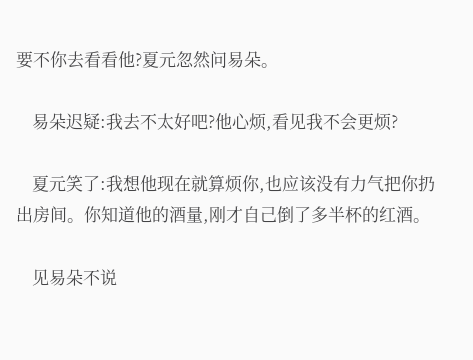要不你去看看他?夏元忽然问易朵。

    易朵迟疑:我去不太好吧?他心烦,看见我不会更烦?

    夏元笑了:我想他现在就算烦你,也应该没有力气把你扔出房间。你知道他的酒量,刚才自己倒了多半杯的红酒。

    见易朵不说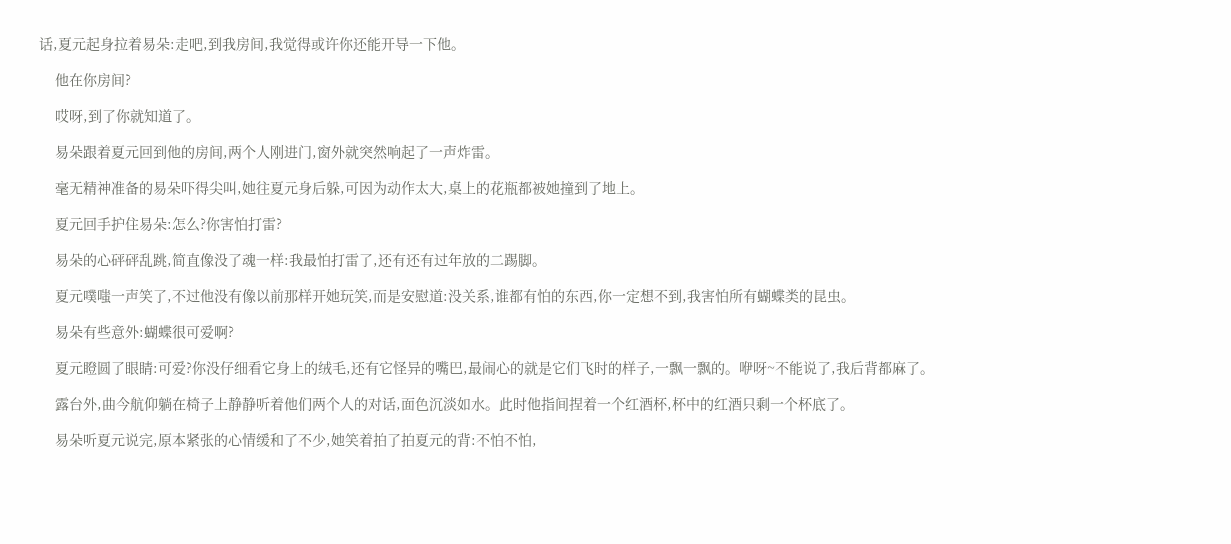话,夏元起身拉着易朵:走吧,到我房间,我觉得或许你还能开导一下他。

    他在你房间?

    哎呀,到了你就知道了。

    易朵跟着夏元回到他的房间,两个人刚进门,窗外就突然响起了一声炸雷。

    毫无精神准备的易朵吓得尖叫,她往夏元身后躲,可因为动作太大,桌上的花瓶都被她撞到了地上。

    夏元回手护住易朵:怎么?你害怕打雷?

    易朵的心砰砰乱跳,简直像没了魂一样:我最怕打雷了,还有还有过年放的二踢脚。

    夏元噗嗤一声笑了,不过他没有像以前那样开她玩笑,而是安慰道:没关系,谁都有怕的东西,你一定想不到,我害怕所有蝴蝶类的昆虫。

    易朵有些意外:蝴蝶很可爱啊?

    夏元瞪圆了眼睛:可爱?你没仔细看它身上的绒毛,还有它怪异的嘴巴,最闹心的就是它们飞时的样子,一飘一飘的。咿呀~不能说了,我后背都麻了。

    露台外,曲今航仰躺在椅子上静静听着他们两个人的对话,面色沉淡如水。此时他指间捏着一个红酒杯,杯中的红酒只剩一个杯底了。

    易朵听夏元说完,原本紧张的心情缓和了不少,她笑着拍了拍夏元的背:不怕不怕,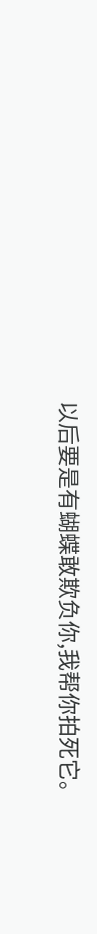以后要是有蝴蝶敢欺负你,我帮你拍死它。